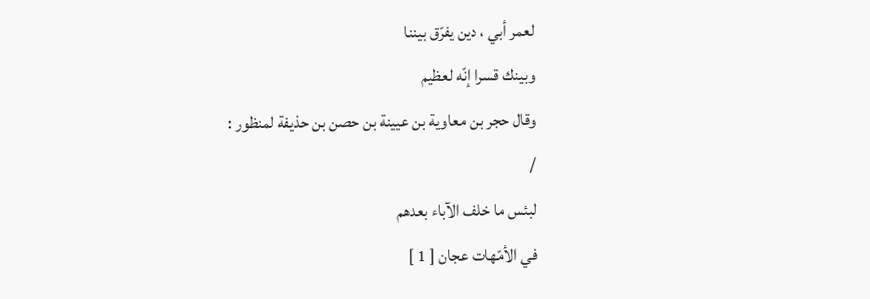لعمر أبي ، دين يفرّق بيننا
وبينك قسرا إنّه لعظيم
وقال حجر بن معاوية بن عيينة بن حصن بن حذيفة لمنظور :
/
لبئس ما خلف الآباء بعدهم
في الأمّهات عجان [ 1 ]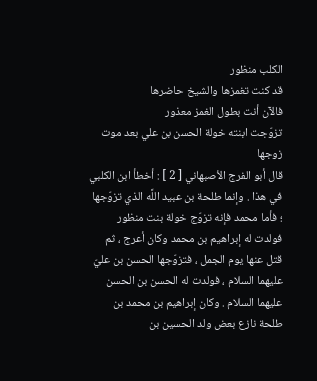الكلب منظور
قد كنت تغمزها والشيخ حاضرها
فالآن أنت بطول الغمز معذور
تزوّجت ابنته خولة الحسن بن علي بعد موت زوجها
قال أبو الفرج الأصبهاني [ 2 ] : أخطأ ابن الكلبي في هذا . وإنما طلحة بن عبيد اللَّه الذي تزوّجها ؛ فأما محمد فإنه تزوّج خولة بنت منظور فولدت له إبراهيم بن محمد وكان أعرج ، ثم قتل عنها يوم الجمل ، فتزوّجها الحسن بن عليّ عليهما السلام ، فولدت له الحسن بن الحسن عليهما السلام . وكان إبراهيم بن محمد بن طلحة نازع بعض ولد الحسين بن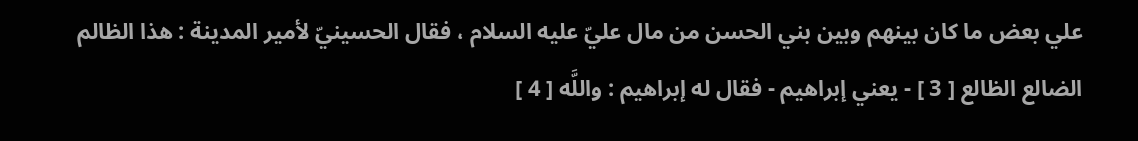علي بعض ما كان بينهم وبين بني الحسن من مال عليّ عليه السلام ، فقال الحسينيّ لأمير المدينة : هذا الظالم الضالع الظالع [ 3 ] - يعني إبراهيم - فقال له إبراهيم : واللَّه [ 4 ]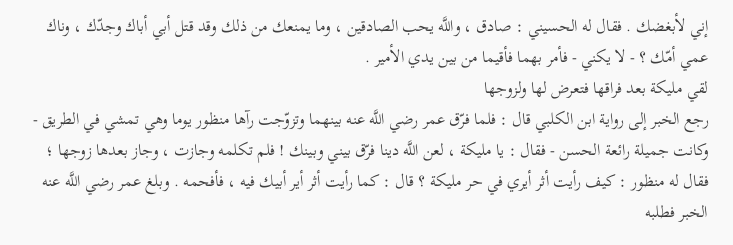إني لأبغضك . فقال له الحسيني : صادق ، واللَّه يحب الصادقين ، وما يمنعك من ذلك وقد قتل أبي أباك وجدّك ، وناك عمي أمّك ؟ - لا يكني - فأمر بهما فأقيما من بين يدي الأمير .
لقي مليكة بعد فراقها فتعرض لها ولزوجها
رجع الخبر إلى رواية ابن الكلبي قال : فلما فرّق عمر رضي اللَّه عنه بينهما وتزوّجت رآها منظور يوما وهي تمشي في الطريق - وكانت جميلة رائعة الحسن - فقال : يا مليكة ، لعن اللَّه دينا فرّق بيني وبينك ! فلم تكلمه وجازت ، وجاز بعدها زوجها ؛ فقال له منظور : كيف رأيت أثر أيري في حر مليكة ؟ قال : كما رأيت أثر أير أبيك فيه ، فأفحمه . وبلغ عمر رضي اللَّه عنه الخبر فطلبه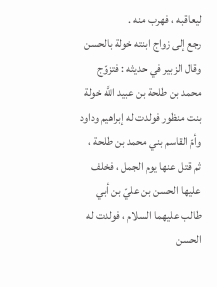ليعاقبه ، فهرب منه .
رجع إلى زواج ابنته خولة بالحسن
وقال الزبير في حديثه : فتزوّج محمد بن طلحة بن عبيد اللَّه خولة بنت منظور فولدت له إبراهيم وداود وأمّ القاسم بني محمد بن طلحة ، ثم قتل عنها يوم الجمل ، فخلف عليها الحسن بن عليّ بن أبي طالب عليهما السلام ، فولدت له الحسن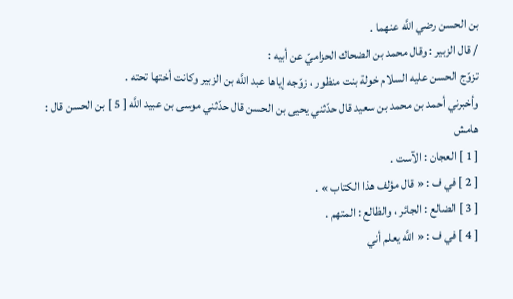بن الحسن رضي اللَّه عنهما .
/ قال الزبير : وقال محمد بن الضحاك الحزاميّ عن أبيه :
تزوّج الحسن عليه السلام خولة بنت منظور ، زوّجه إياها عبد اللَّه بن الزبير وكانت أختها تحته .
وأخبرني أحمد بن محمد بن سعيد قال حدّثني يحيى بن الحسن قال حدّثني موسى بن عبيد اللَّه [ 5 ] بن الحسن قال :
هامش
[ 1 ] العجان : الآست .
[ 2 ] في ف : « قال مؤلف هذا الكتاب » .
[ 3 ] الضالع : الجائر ، والظالع : المتهم .
[ 4 ] في ف : « اللَّه يعلم أني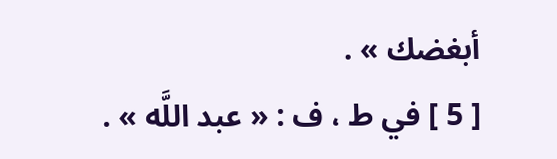أبغضك » .
[ 5 ] في ط ، ف : « عبد اللَّه » .